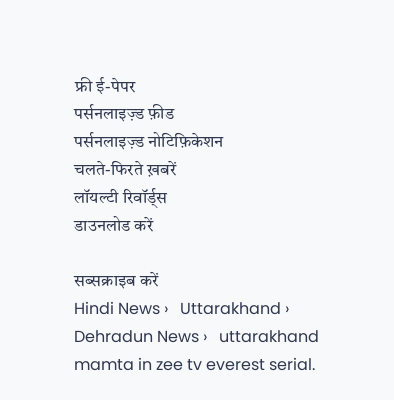फ्री ई-पेपर
पर्सनलाइज़्ड फ़ीड
पर्सनलाइज़्ड नोटिफ़िकेशन
चलते-फिरते ख़बरें
लॉयल्टी रिवॉर्ड्स
डाउनलोड करें

सब्सक्राइब करें
Hindi News ›   Uttarakhand ›   Dehradun News ›   uttarakhand mamta in zee tv everest serial.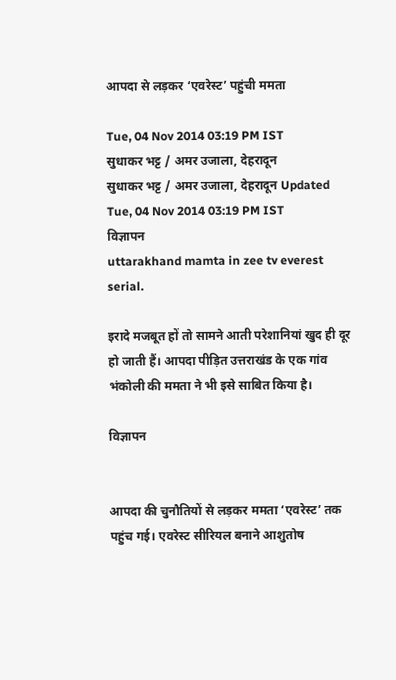आपदा से लड़कर ‘एवरेस्ट’ पहुंची ममता

Tue, 04 Nov 2014 03:19 PM IST
सुधाकर भट्ट / अमर उजाला, देहरादून
सुधाकर भट्ट / अमर उजाला, देहरादून Updated Tue, 04 Nov 2014 03:19 PM IST
विज्ञापन
uttarakhand mamta in zee tv everest serial.

इरादे मजबूत हों तो सामने आती परेशानियां खुद ही दूर हो जाती हैं। आपदा पीड़ित उत्तराखंड के एक गांव भंकोली की ममता ने भी इसे साबित किया है।

विज्ञापन


आपदा की चुनौतियों से लड़कर ममता ‘एवरेस्ट’ तक पहुंच गई। एवरेस्ट सीरियल बनाने आशुतोष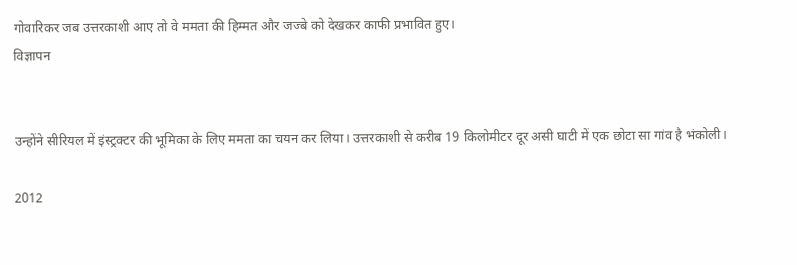गोवारिकर जब उत्तरकाशी आए तो वे ममता की हिम्मत और जज्बे को देखकर काफी प्रभावित हुए।
विज्ञापन


उन्होंने सीरियल में इंस्ट्रक्टर की भूमिका के लिए ममता का चयन कर लिया। उत्तरकाशी से करीब 19 किलोमीटर दूर असी घाटी में एक छोटा सा गांव है भंकोली।

2012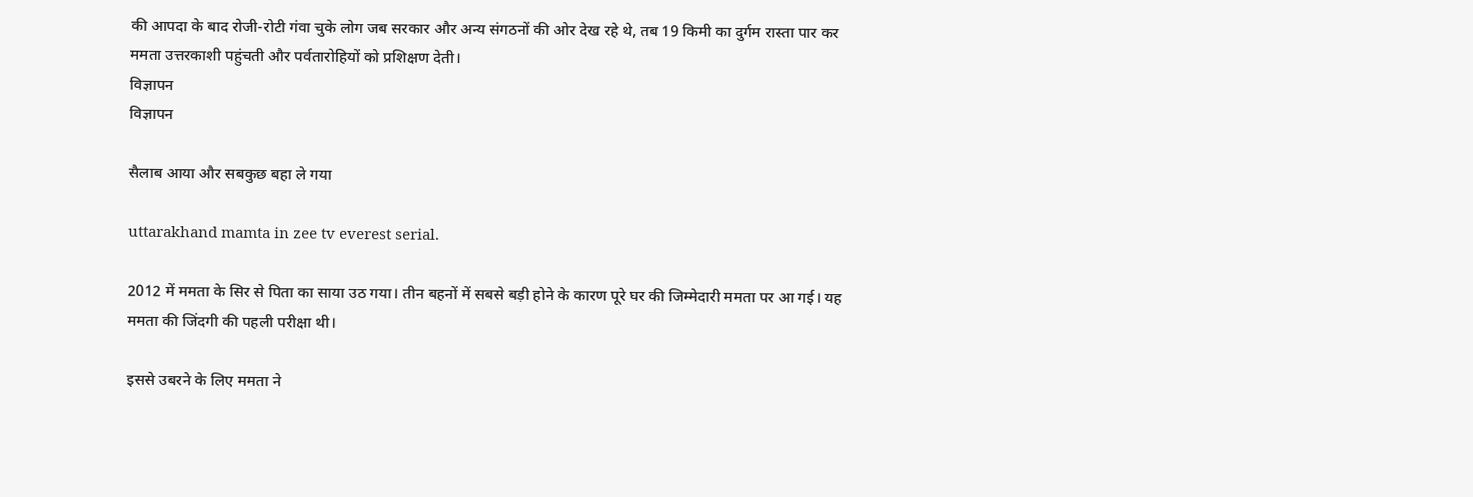की आपदा के बाद रोजी-रोटी गंवा चुके लोग जब सरकार और अन्य संगठनों की ओर देख रहे थे, तब 19 किमी का दुर्गम रास्ता पार कर ममता उत्तरकाशी पहुंचती और पर्वतारोहियों को प्रशिक्षण देती।
विज्ञापन
विज्ञापन

सैलाब आया और सबकुछ बहा ले गया

uttarakhand mamta in zee tv everest serial.

2012 में ममता के सिर से पिता का साया उठ गया। तीन बहनों में सबसे बड़ी होने के कारण पूरे घर की जिम्मेदारी ममता पर आ गई। यह ममता की जिंदगी की पहली परीक्षा थी।

इससे उबरने के लिए ममता ने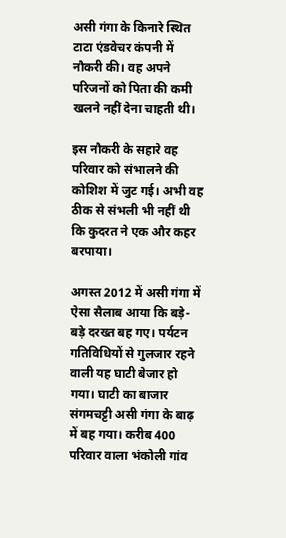असी गंगा के किनारे स्थित टाटा एंडवेचर कंपनी में नौकरी की। वह अपने परिजनों को पिता की कमी खलने नहीं देना चाहती थी।

इस नौकरी के सहारे वह परिवार को संभालने की कोशिश में जुट गई। अभी वह ठीक से संभली भी नहीं थी कि कुदरत ने एक और कहर बरपाया।

अगस्त 2012 में असी गंगा में ऐसा सैलाब आया कि बड़े-बड़े दरख्त बह गए। पर्यटन गतिविधियों से गुलजार रहने वाली यह घाटी बेजार हो गया। घाटी का बाजार संगमचट्टी असी गंगा के बाढ़ में बह गया। करीब 400 परिवार वाला भंकोली गांव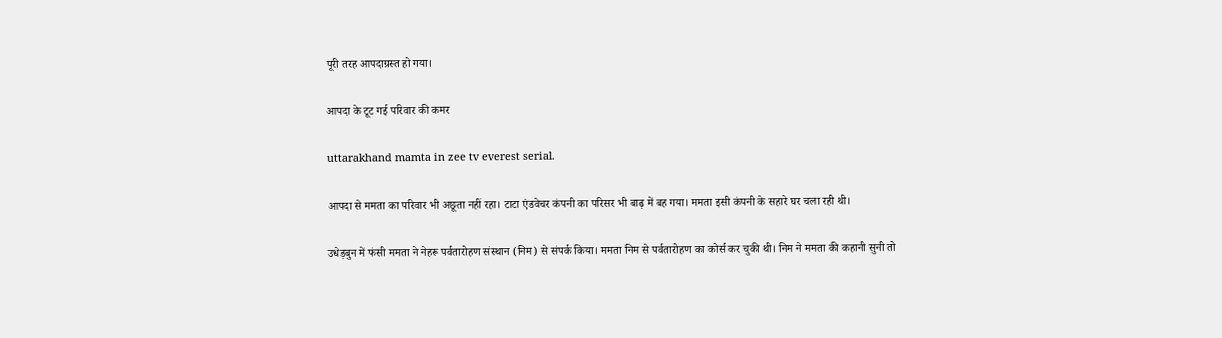पूरी तरह आपदाग्रस्त हो गया।

आपदा के टूट गई परिवार की कमर

uttarakhand mamta in zee tv everest serial.

आपदा से ममता का परिवार भी अछूता नहीं रहा। टाटा एंडवेचर कंपनी का परिसर भी बाढ़ में बह गया। ममता इसी कंपनी के सहारे घर चला रही थी।

उधेड़बुन में फंसी ममता ने नेहरू पर्वतारोहण संस्थान (निम) से संपर्क किया। ममता निम से पर्वतारोहण का कोर्स कर चुकी थी। निम ने ममता की कहानी सुनी तो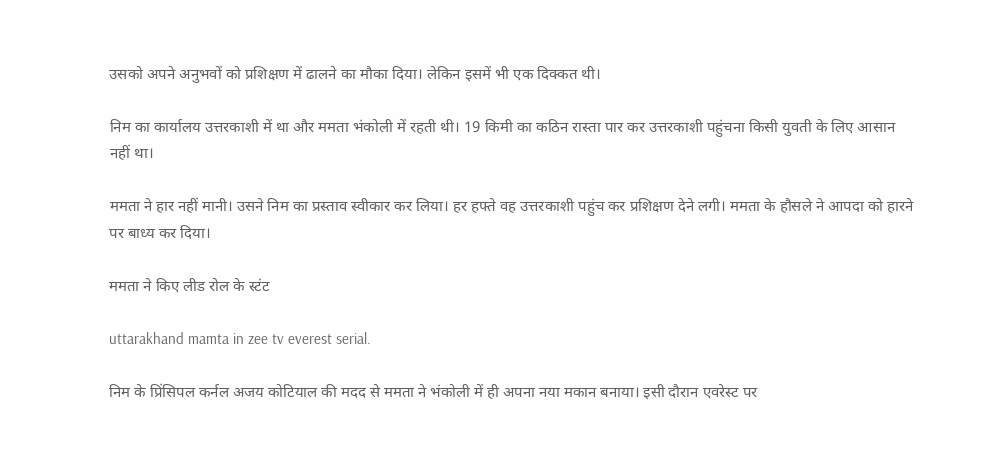उसको अपने अनुभवों को प्रशिक्षण में ढालने का मौका दिया। लेकिन इसमें भी एक दिक्कत थी।

निम का कार्यालय उत्तरकाशी में था और ममता भंकोली में रहती थी। 19 किमी का कठिन रास्ता पार कर उत्तरकाशी पहुंचना किसी युवती के लिए आसान नहीं था।

ममता ने हार नहीं मानी। उसने निम का प्रस्ताव स्वीकार कर लिया। हर हफ्ते वह उत्तरकाशी पहुंच कर प्रशिक्षण देने लगी। ममता के हौसले ने आपदा को हारने पर बाध्य कर दिया।

ममता ने किए लीड रोल के स्टंट

uttarakhand mamta in zee tv everest serial.

निम के प्रिंसिपल कर्नल अजय कोटियाल की मदद से ममता ने भंकोली में ही अपना नया मकान बनाया। इसी दौरान एवरेस्ट पर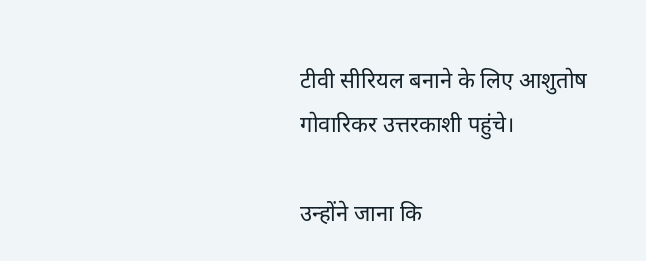टीवी सीरियल बनाने के लिए आशुतोष गोवारिकर उत्तरकाशी पहुंचे।

उन्होंने जाना कि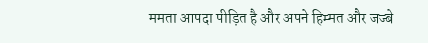ममता आपदा पीड़ित है और अपने हिम्मत और जज्बे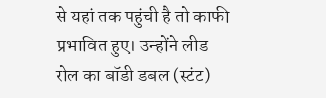से यहां तक पहुंची है तो काफी प्रभावित हुए। उन्होंने लीड रोल का बॉडी डबल (स्टंट)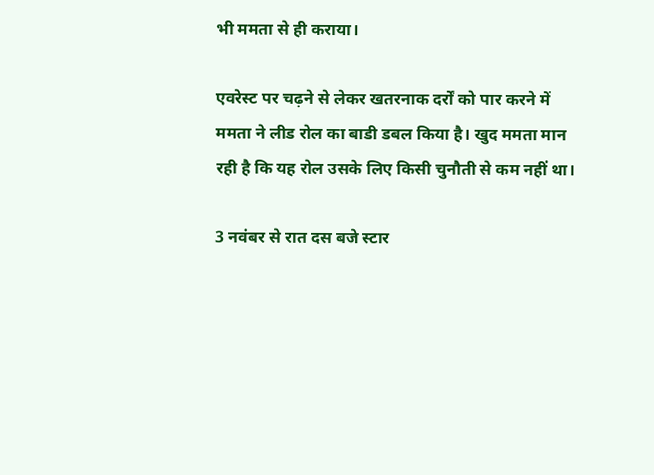भी ममता से ही कराया।

एवरेस्ट पर चढ़ने से लेकर खतरनाक दर्रों को पार करने में ममता ने लीड रोल का बाडी डबल किया है। खुद ममता मान रही है कि यह रोल उसके लिए किसी चुनौती से कम नहीं था।

3 नवंबर से रात दस बजे स्टार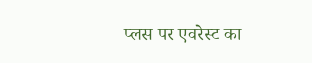प्लस पर एवरेस्ट का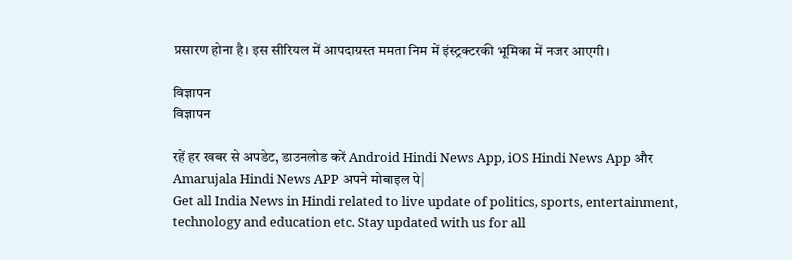प्रसारण होना है। इस सीरियल में आपदाग्रस्त ममता निम में इंस्ट्रक्टरकी भूमिका में नजर आएगी।

विज्ञापन
विज्ञापन

रहें हर खबर से अपडेट, डाउनलोड करें Android Hindi News App, iOS Hindi News App और Amarujala Hindi News APP अपने मोबाइल पे|
Get all India News in Hindi related to live update of politics, sports, entertainment, technology and education etc. Stay updated with us for all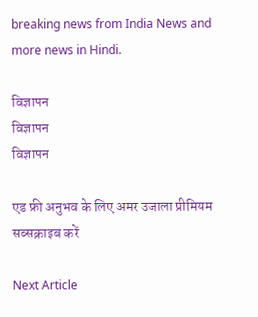breaking news from India News and more news in Hindi.

विज्ञापन
विज्ञापन
विज्ञापन

एड फ्री अनुभव के लिए अमर उजाला प्रीमियम सब्सक्राइब करें

Next Article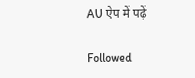AU ऐप में पढ़ें

Followed